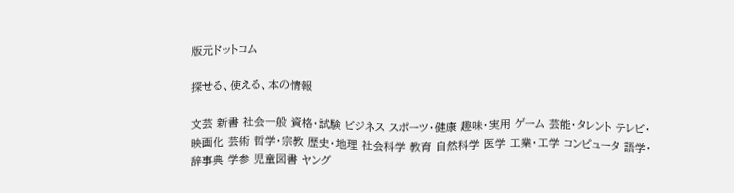版元ドットコム

探せる、使える、本の情報

文芸 新書 社会一般 資格・試験 ビジネス スポーツ・健康 趣味・実用 ゲーム 芸能・タレント テレビ・映画化 芸術 哲学・宗教 歴史・地理 社会科学 教育 自然科学 医学 工業・工学 コンピュータ 語学・辞事典 学参 児童図書 ヤング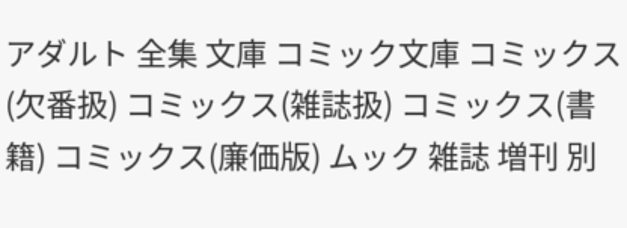アダルト 全集 文庫 コミック文庫 コミックス(欠番扱) コミックス(雑誌扱) コミックス(書籍) コミックス(廉価版) ムック 雑誌 増刊 別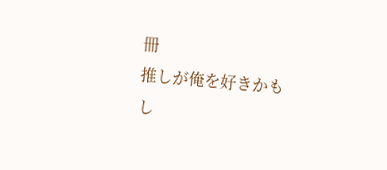冊
推しが俺を好きかもし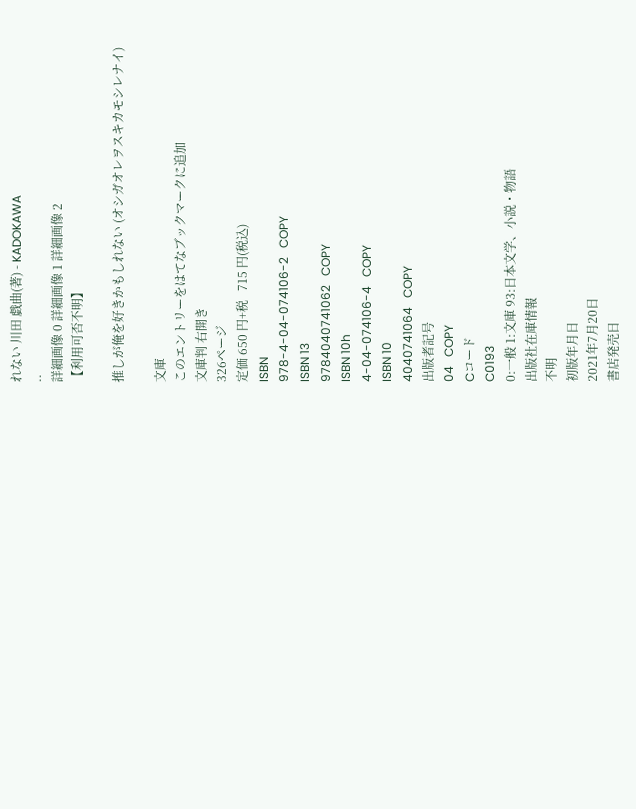れない 川田 戯曲(著) - KADOKAWA
..
詳細画像 0 詳細画像 1 詳細画像 2
【利用可否不明】

推しが俺を好きかもしれない (オシガオレヲスキカモシレナイ)

文庫
このエントリーをはてなブックマークに追加
文庫判 右開き
326ページ
定価 650 円+税   715 円(税込)
ISBN
978-4-04-074106-2   COPY
ISBN 13
9784040741062   COPY
ISBN 10h
4-04-074106-4   COPY
ISBN 10
4040741064   COPY
出版者記号
04   COPY
Cコード
C0193
0:一般 1:文庫 93:日本文学、小説・物語
出版社在庫情報
不明
初版年月日
2021年7月20日
書店発売日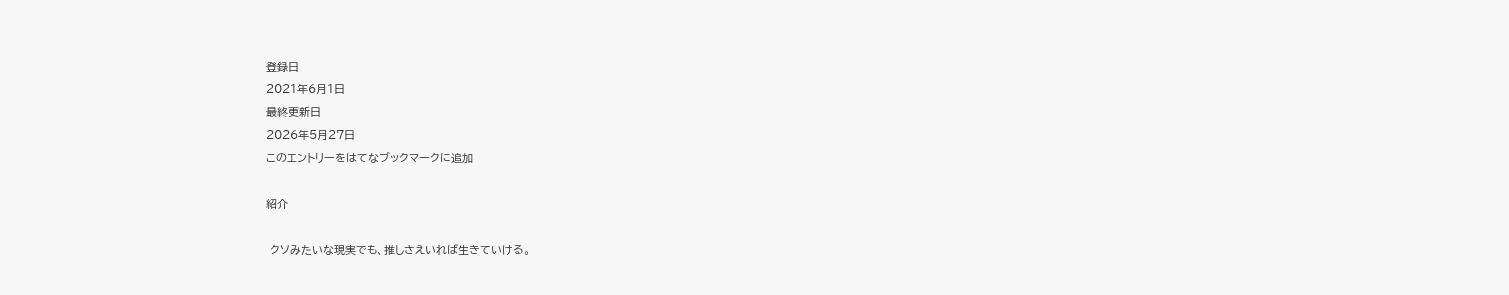登録日
2021年6月1日
最終更新日
2026年5月27日
このエントリーをはてなブックマークに追加

紹介

 クソみたいな現実でも、推しさえいれば生きていける。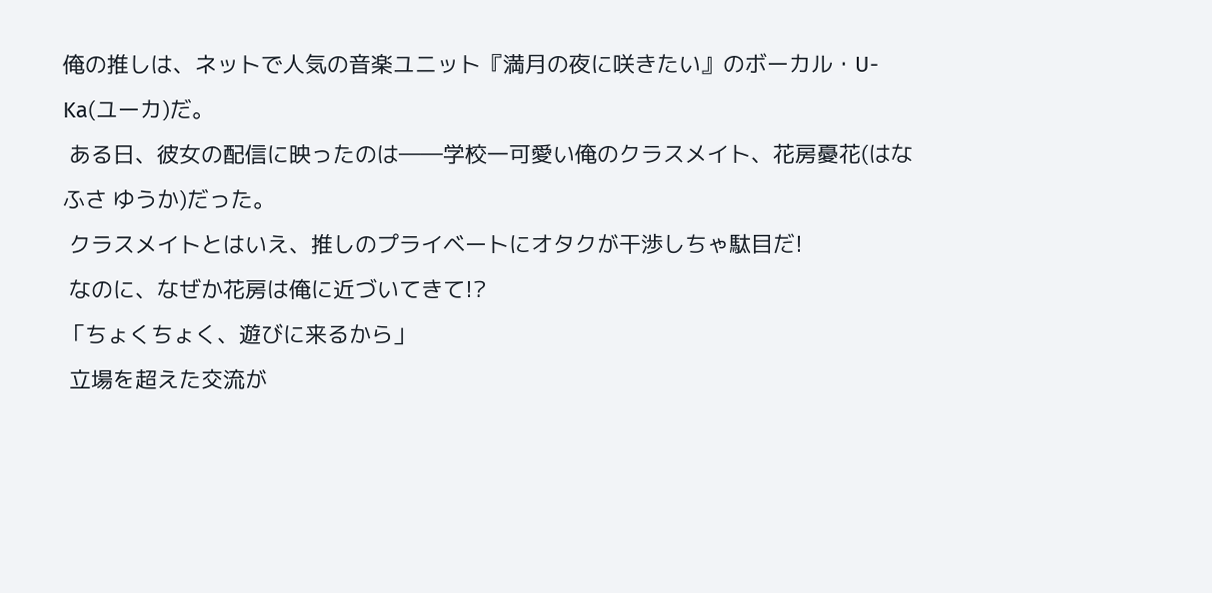俺の推しは、ネットで人気の音楽ユニット『満月の夜に咲きたい』のボーカル・U-Ka(ユーカ)だ。
 ある日、彼女の配信に映ったのは――学校一可愛い俺のクラスメイト、花房憂花(はなふさ ゆうか)だった。
 クラスメイトとはいえ、推しのプライベートにオタクが干渉しちゃ駄目だ!
 なのに、なぜか花房は俺に近づいてきて!?
「ちょくちょく、遊びに来るから」
 立場を超えた交流が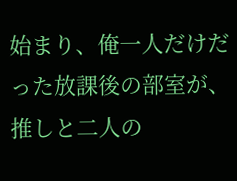始まり、俺一人だけだった放課後の部室が、推しと二人の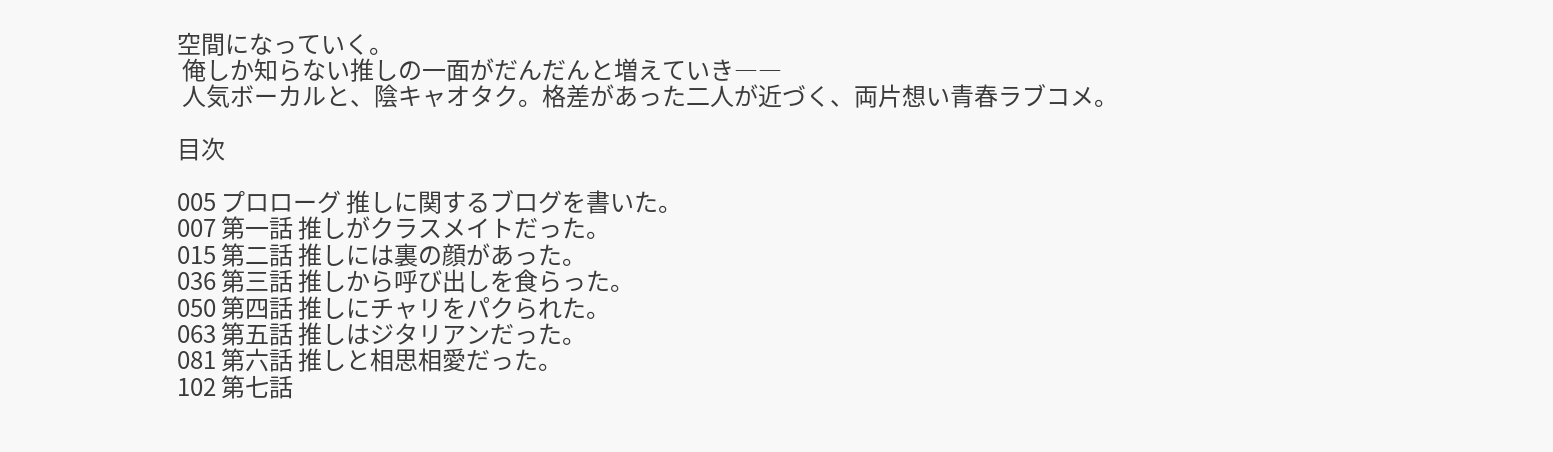空間になっていく。
 俺しか知らない推しの一面がだんだんと増えていき――
 人気ボーカルと、陰キャオタク。格差があった二人が近づく、両片想い青春ラブコメ。

目次

005 プロローグ 推しに関するブログを書いた。
007 第一話 推しがクラスメイトだった。
015 第二話 推しには裏の顔があった。
036 第三話 推しから呼び出しを食らった。
050 第四話 推しにチャリをパクられた。
063 第五話 推しはジタリアンだった。
081 第六話 推しと相思相愛だった。
102 第七話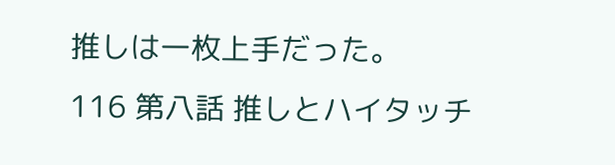推しは一枚上手だった。
116 第八話 推しとハイタッチ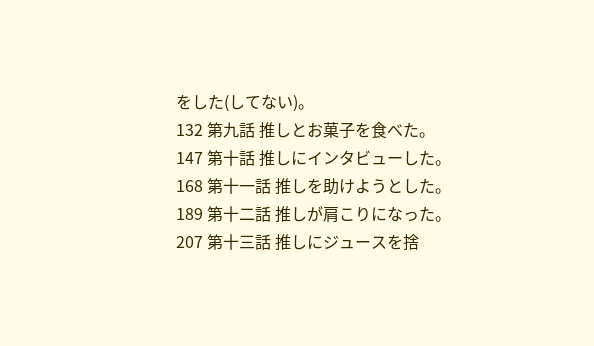をした(してない)。
132 第九話 推しとお菓子を食べた。
147 第十話 推しにインタビューした。
168 第十一話 推しを助けようとした。
189 第十二話 推しが肩こりになった。
207 第十三話 推しにジュースを捨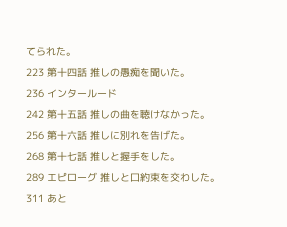てられた。
223 第十四話 推しの愚痴を聞いた。
236 インタールード
242 第十五話 推しの曲を聴けなかった。
256 第十六話 推しに別れを告げた。
268 第十七話 推しと握手をした。
289 エピローグ 推しと口約束を交わした。
311 あと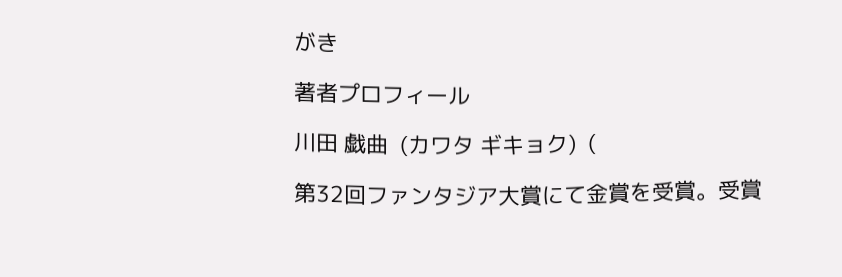がき

著者プロフィール

川田 戯曲  (カワタ ギキョク)  (

第32回ファンタジア大賞にて金賞を受賞。受賞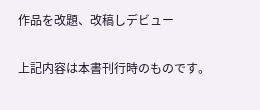作品を改題、改稿しデビュー

上記内容は本書刊行時のものです。